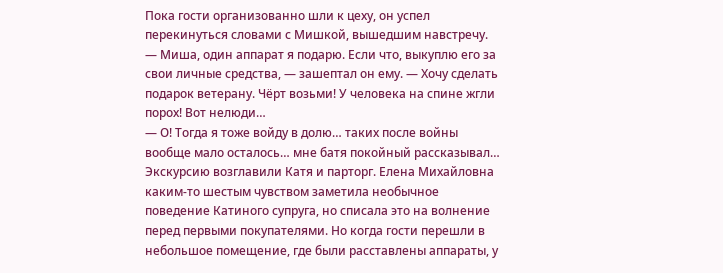Пока гости организованно шли к цеху, он успел перекинуться словами с Мишкой, вышедшим навстречу.
— Миша, один аппарат я подарю. Если что, выкуплю его за свои личные средства, — зашептал он ему. — Хочу сделать подарок ветерану. Чёрт возьми! У человека на спине жгли порох! Вот нелюди…
— О! Тогда я тоже войду в долю… таких после войны вообще мало осталось… мне батя покойный рассказывал…
Экскурсию возглавили Катя и парторг. Елена Михайловна каким-то шестым чувством заметила необычное поведение Катиного супруга, но списала это на волнение перед первыми покупателями. Но когда гости перешли в небольшое помещение, где были расставлены аппараты, у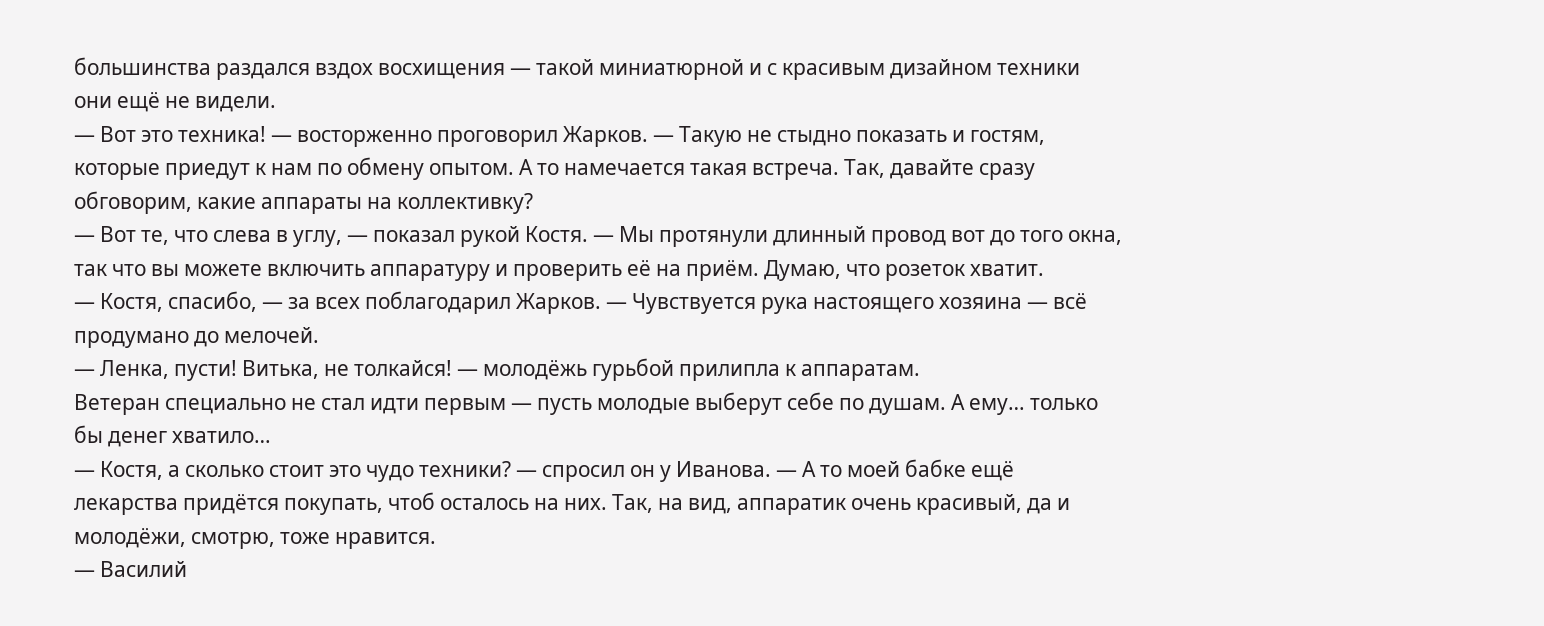большинства раздался вздох восхищения — такой миниатюрной и с красивым дизайном техники они ещё не видели.
— Вот это техника! — восторженно проговорил Жарков. — Такую не стыдно показать и гостям, которые приедут к нам по обмену опытом. А то намечается такая встреча. Так, давайте сразу обговорим, какие аппараты на коллективку?
— Вот те, что слева в углу, — показал рукой Костя. — Мы протянули длинный провод вот до того окна, так что вы можете включить аппаратуру и проверить её на приём. Думаю, что розеток хватит.
— Костя, спасибо, — за всех поблагодарил Жарков. — Чувствуется рука настоящего хозяина — всё продумано до мелочей.
— Ленка, пусти! Витька, не толкайся! — молодёжь гурьбой прилипла к аппаратам.
Ветеран специально не стал идти первым — пусть молодые выберут себе по душам. А ему… только бы денег хватило…
— Костя, а сколько стоит это чудо техники? — спросил он у Иванова. — А то моей бабке ещё лекарства придётся покупать, чтоб осталось на них. Так, на вид, аппаратик очень красивый, да и молодёжи, смотрю, тоже нравится.
— Василий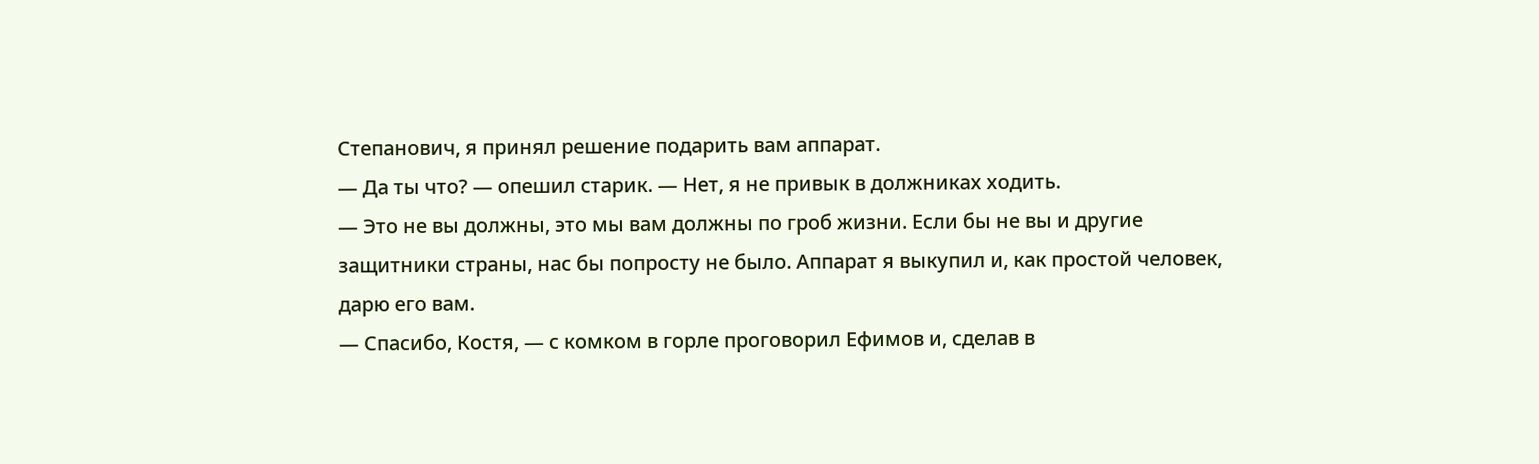Степанович, я принял решение подарить вам аппарат.
— Да ты что? — опешил старик. — Нет, я не привык в должниках ходить.
— Это не вы должны, это мы вам должны по гроб жизни. Если бы не вы и другие защитники страны, нас бы попросту не было. Аппарат я выкупил и, как простой человек, дарю его вам.
— Спасибо, Костя, — с комком в горле проговорил Ефимов и, сделав в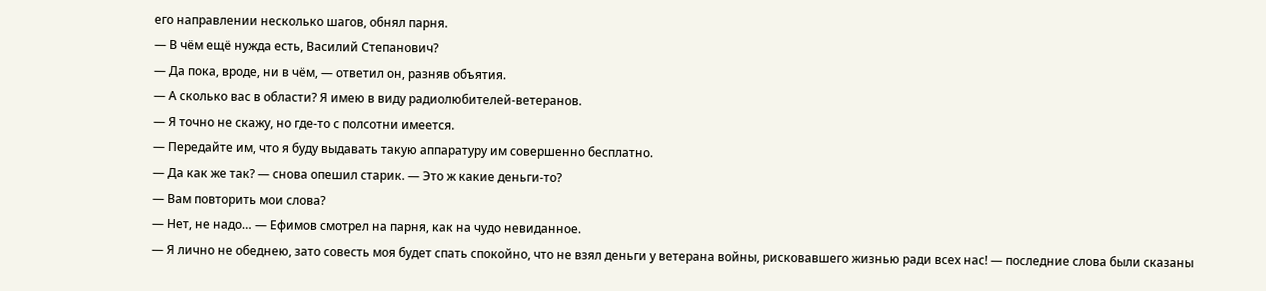его направлении несколько шагов, обнял парня.
— В чём ещё нужда есть, Василий Степанович?
— Да пока, вроде, ни в чём, — ответил он, разняв объятия.
— А сколько вас в области? Я имею в виду радиолюбителей-ветеранов.
— Я точно не скажу, но где-то с полсотни имеется.
— Передайте им, что я буду выдавать такую аппаратуру им совершенно бесплатно.
— Да как же так? — снова опешил старик. — Это ж какие деньги-то?
— Вам повторить мои слова?
— Нет, не надо… — Ефимов смотрел на парня, как на чудо невиданное.
— Я лично не обеднею, зато совесть моя будет спать спокойно, что не взял деньги у ветерана войны, рисковавшего жизнью ради всех нас! — последние слова были сказаны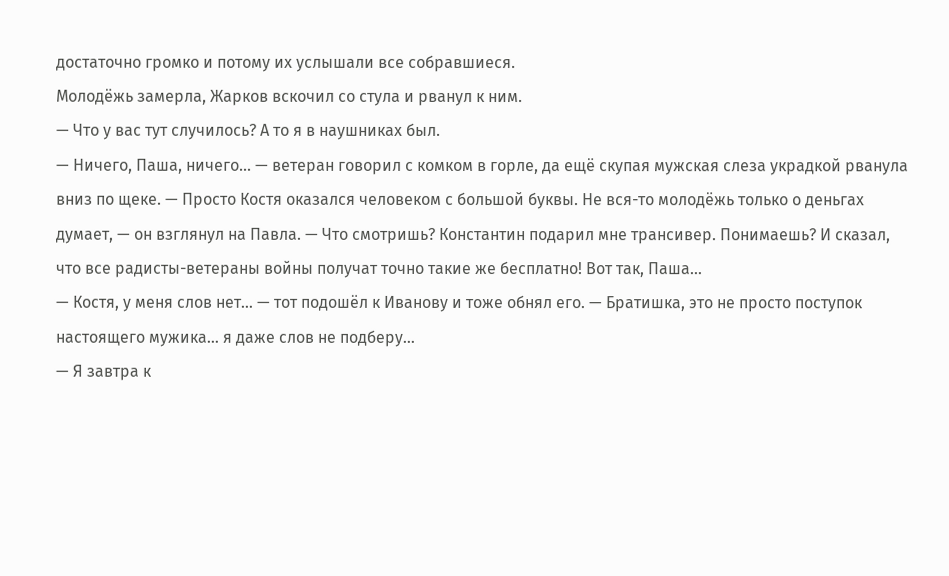достаточно громко и потому их услышали все собравшиеся.
Молодёжь замерла, Жарков вскочил со стула и рванул к ним.
— Что у вас тут случилось? А то я в наушниках был.
— Ничего, Паша, ничего… — ветеран говорил с комком в горле, да ещё скупая мужская слеза украдкой рванула вниз по щеке. — Просто Костя оказался человеком с большой буквы. Не вся-то молодёжь только о деньгах думает, — он взглянул на Павла. — Что смотришь? Константин подарил мне трансивер. Понимаешь? И сказал, что все радисты-ветераны войны получат точно такие же бесплатно! Вот так, Паша…
— Костя, у меня слов нет… — тот подошёл к Иванову и тоже обнял его. — Братишка, это не просто поступок настоящего мужика… я даже слов не подберу…
— Я завтра к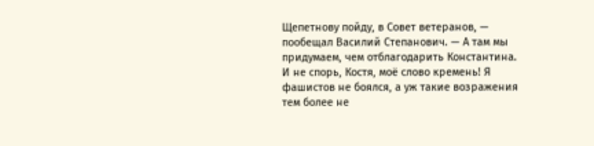Щепетнову пойду, в Совет ветеранов, — пообещал Василий Степанович. — А там мы придумаем, чем отблагодарить Константина. И не спорь, Костя, моё слово кремень! Я фашистов не боялся, а уж такие возражения тем более не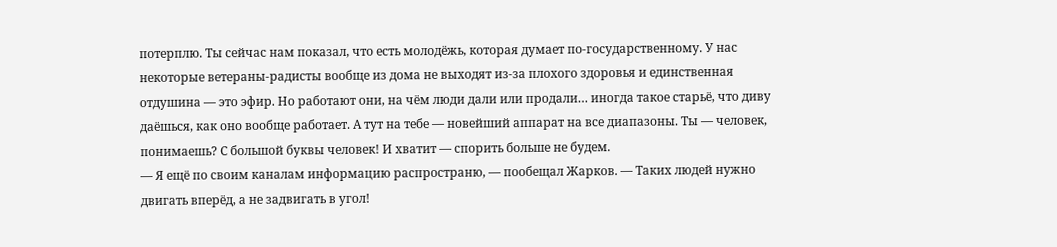потерплю. Ты сейчас нам показал, что есть молодёжь, которая думает по-государственному. У нас некоторые ветераны-радисты вообще из дома не выходят из-за плохого здоровья и единственная отдушина — это эфир. Но работают они, на чём люди дали или продали… иногда такое старьё, что диву даёшься, как оно вообще работает. А тут на тебе — новейший аппарат на все диапазоны. Ты — человек, понимаешь? С большой буквы человек! И хватит — спорить больше не будем.
— Я ещё по своим каналам информацию распространю, — пообещал Жарков. — Таких людей нужно двигать вперёд, а не задвигать в угол!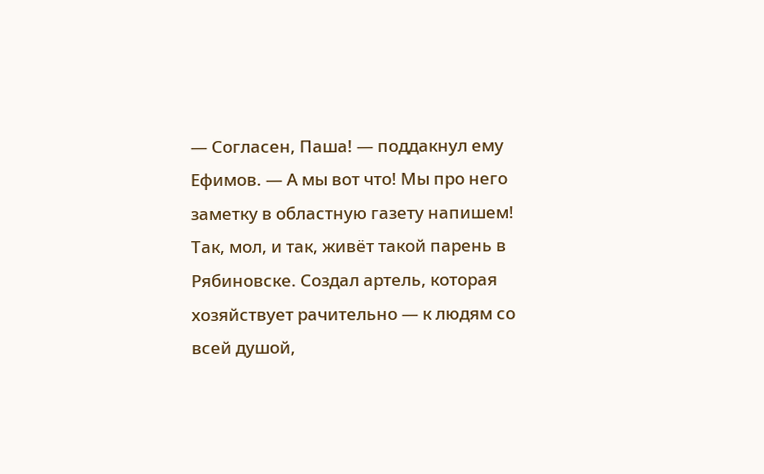— Согласен, Паша! — поддакнул ему Ефимов. — А мы вот что! Мы про него заметку в областную газету напишем! Так, мол, и так, живёт такой парень в Рябиновске. Создал артель, которая хозяйствует рачительно — к людям со всей душой,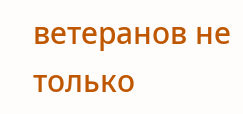ветеранов не только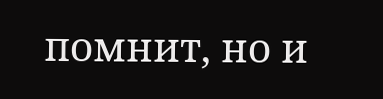помнит, но и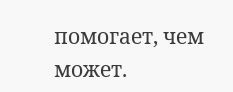помогает, чем может.